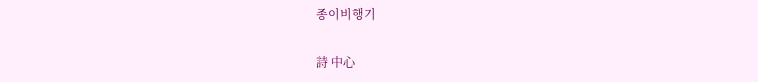종이비행기

詩 中心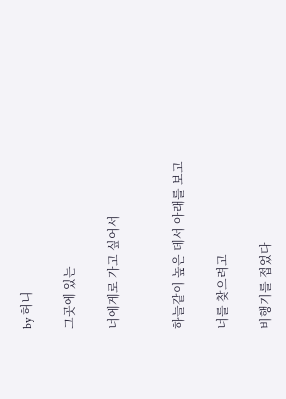by 허니

그곳에 있는

너에게로 가고 싶어서


하늘같이 높은 데서 아래를 보고

너를 찾으려고

비행기를 접었다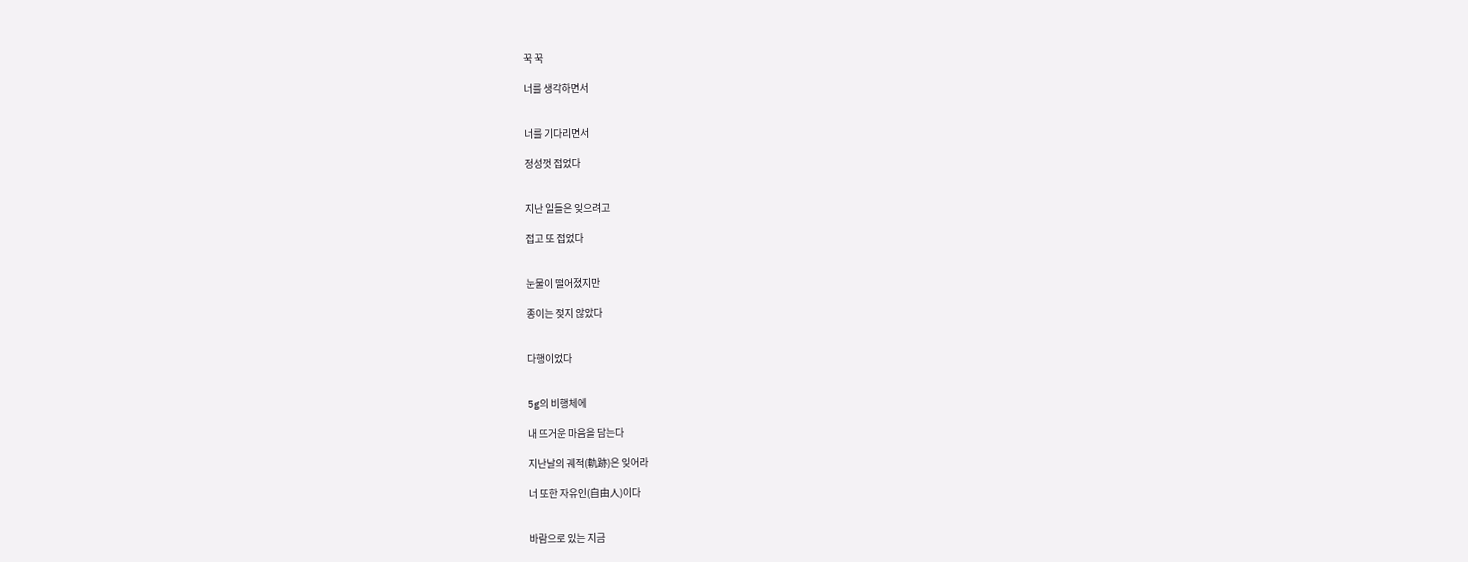꾹 꾹

너를 생각하면서


너를 기다리면서

정성껏 접었다


지난 일들은 잊으려고

접고 또 접었다


눈물이 떨어졌지만

종이는 젖지 않았다


다행이었다


5g의 비행체에

내 뜨거운 마음을 담는다

지난날의 궤적(軌跡)은 잊어라

너 또한 자유인(自由人)이다


바람으로 있는 지금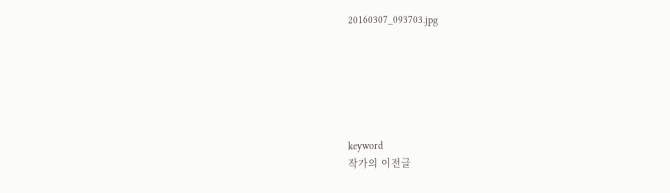20160307_093703.jpg






keyword
작가의 이전글